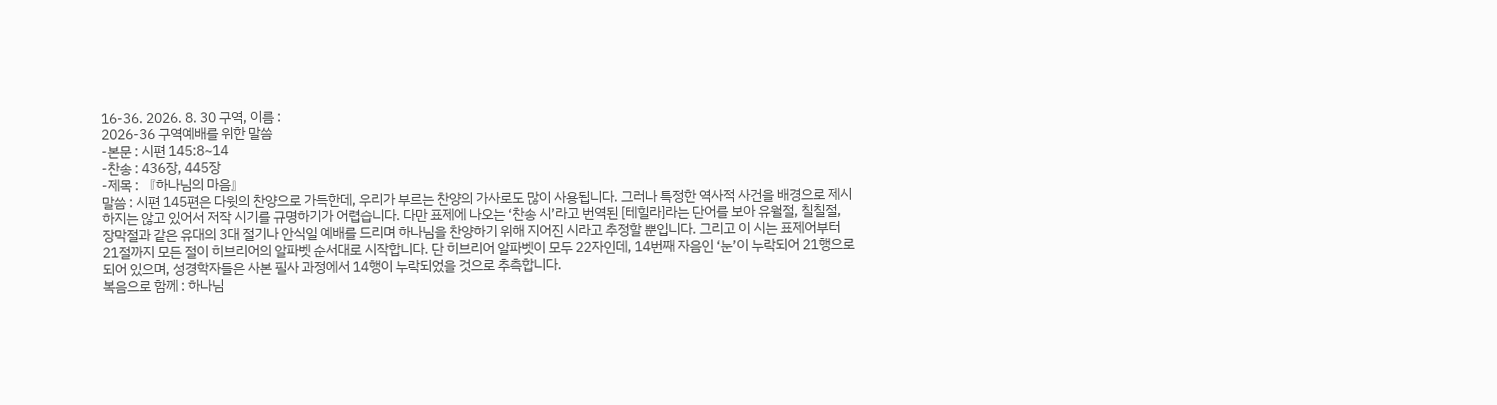16-36. 2026. 8. 30 구역, 이름 :
2026-36 구역예배를 위한 말씀
-본문 : 시편 145:8~14
-찬송 : 436장, 445장
-제목 : 『하나님의 마음』
말씀 : 시편 145편은 다윗의 찬양으로 가득한데, 우리가 부르는 찬양의 가사로도 많이 사용됩니다. 그러나 특정한 역사적 사건을 배경으로 제시하지는 않고 있어서 저작 시기를 규명하기가 어렵습니다. 다만 표제에 나오는 ‘찬송 시’라고 번역된 [테힐라]라는 단어를 보아 유월절, 칠칠절, 장막절과 같은 유대의 3대 절기나 안식일 예배를 드리며 하나님을 찬양하기 위해 지어진 시라고 추정할 뿐입니다. 그리고 이 시는 표제어부터 21절까지 모든 절이 히브리어의 알파벳 순서대로 시작합니다. 단 히브리어 알파벳이 모두 22자인데, 14번째 자음인 ‘눈’이 누락되어 21행으로 되어 있으며, 성경학자들은 사본 필사 과정에서 14행이 누락되었을 것으로 추측합니다.
복음으로 함께 : 하나님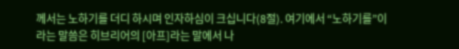께서는 노하기를 더디 하시며 인자하심이 크십니다(8절). 여기에서 “노하기를”이라는 말씀은 히브리어의 [아프]라는 말에서 나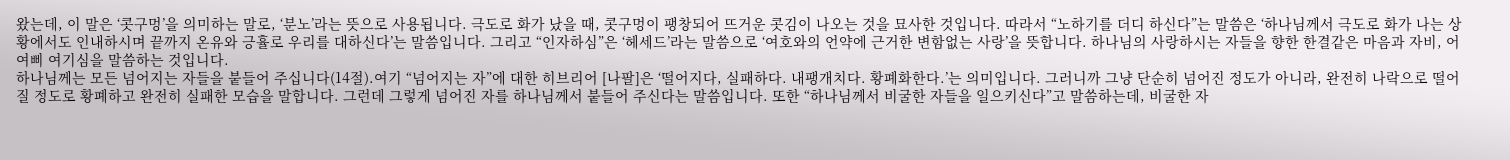왔는데, 이 말은 ‘콧구멍’을 의미하는 말로, ‘분노’라는 뜻으로 사용됩니다. 극도로 화가 났을 때, 콧구멍이 팽창되어 뜨거운 콧김이 나오는 것을 묘사한 것입니다. 따라서 “노하기를 더디 하신다”는 말씀은 ‘하나님께서 극도로 화가 나는 상황에서도 인내하시며 끝까지 온유와 긍휼로 우리를 대하신다’는 말씀입니다. 그리고 “인자하심”은 ‘헤세드’라는 말씀으로 ‘여호와의 언약에 근거한 변함없는 사랑’을 뜻합니다. 하나님의 사랑하시는 자들을 향한 한결같은 마음과 자비, 어여삐 여기심을 말씀하는 것입니다.
하나님께는 모든 넘어지는 자들을 붙들어 주십니다(14절).여기 “넘어지는 자”에 대한 히브리어 [나팔]은 ‘떨어지다, 실패하다. 내팽개치다. 황폐화한다.’는 의미입니다. 그러니까 그냥 단순히 넘어진 정도가 아니라, 완전히 나락으로 떨어질 정도로 황폐하고 완전히 실패한 모습을 말합니다. 그런데 그렇게 넘어진 자를 하나님께서 붙들어 주신다는 말씀입니다. 또한 “하나님께서 비굴한 자들을 일으키신다”고 말씀하는데, 비굴한 자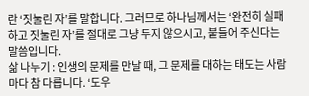란 ‘짓눌린 자’를 말합니다. 그러므로 하나님께서는 ‘완전히 실패하고 짓눌린 자’를 절대로 그냥 두지 않으시고, 붙들어 주신다는 말씀입니다.
삶 나누기 : 인생의 문제를 만날 때, 그 문제를 대하는 태도는 사람마다 참 다릅니다. ‘도우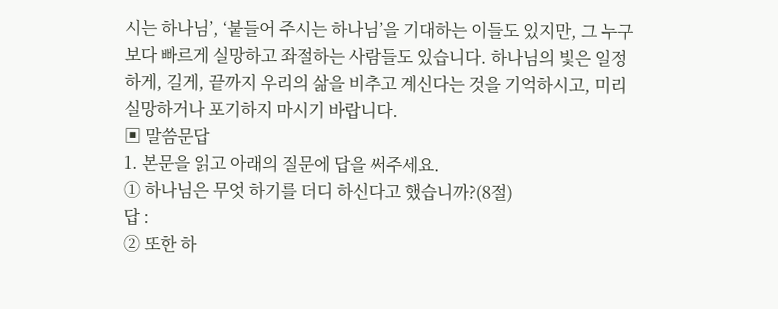시는 하나님’, ‘붙들어 주시는 하나님’을 기대하는 이들도 있지만, 그 누구보다 빠르게 실망하고 좌절하는 사람들도 있습니다. 하나님의 빛은 일정하게, 길게, 끝까지 우리의 삶을 비추고 계신다는 것을 기억하시고, 미리 실망하거나 포기하지 마시기 바랍니다.
▣ 말씀문답
1. 본문을 읽고 아래의 질문에 답을 써주세요.
① 하나님은 무엇 하기를 더디 하신다고 했습니까?(8절)
답 :
② 또한 하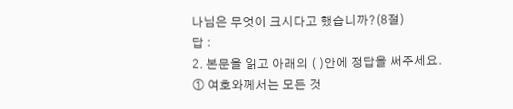나님은 무엇이 크시다고 했습니까?(8절)
답 :
2. 본문을 읽고 아래의 ( )안에 정답을 써주세요.
① 여호와께서는 모든 것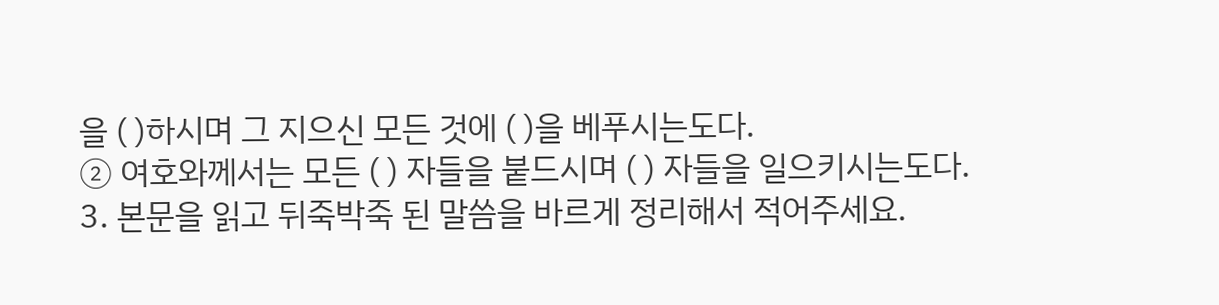을 ( )하시며 그 지으신 모든 것에 ( )을 베푸시는도다.
② 여호와께서는 모든 ( ) 자들을 붙드시며 ( ) 자들을 일으키시는도다.
3. 본문을 읽고 뒤죽박죽 된 말씀을 바르게 정리해서 적어주세요.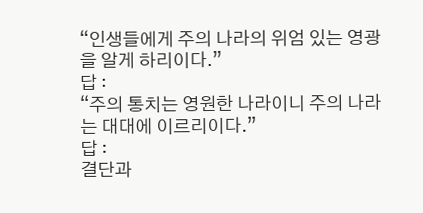“인생들에게 주의 나라의 위엄 있는 영광을 알게 하리이다.”
답 :
“주의 통치는 영원한 나라이니 주의 나라는 대대에 이르리이다.”
답 :
결단과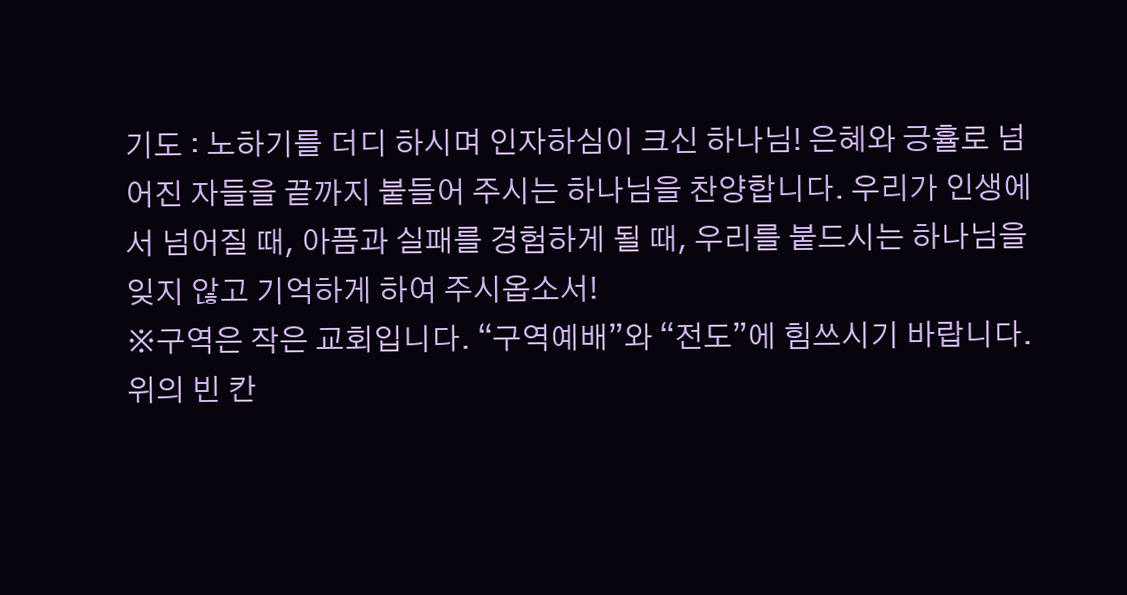기도 : 노하기를 더디 하시며 인자하심이 크신 하나님! 은혜와 긍휼로 넘어진 자들을 끝까지 붙들어 주시는 하나님을 찬양합니다. 우리가 인생에서 넘어질 때, 아픔과 실패를 경험하게 될 때, 우리를 붙드시는 하나님을 잊지 않고 기억하게 하여 주시옵소서!
※구역은 작은 교회입니다. “구역예배”와 “전도”에 힘쓰시기 바랍니다.
위의 빈 칸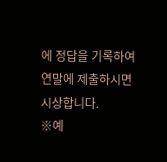에 정답을 기록하여 연말에 제출하시면 시상합니다.
※예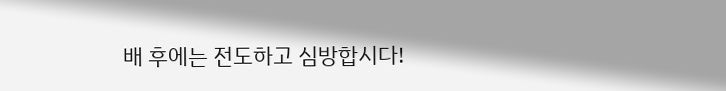배 후에는 전도하고 심방합시다!